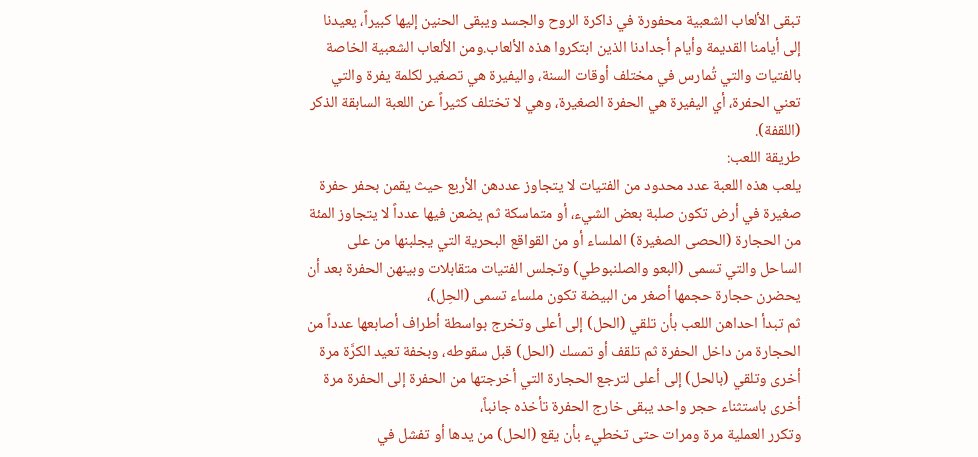تبقى الألعاب الشعبية محفورة في ذاكرة الروح والجسد ويبقى الحنين إليها كبيراً، يعيدنا إلى أيامنا القديمة وأيام أجدادنا الذين ابتكروا هذه الألعاب.ومن الألعاب الشعبية الخاصة بالفتيات والتي تُمارس في مختلف أوقات السنة، واليفيرة هي تصغير لكلمة يفرة والتي تعني الحفرة، أي اليفيرة هي الحفرة الصغيرة، وهي لا تختلف كثيراً عن اللعبة السابقة الذكر (اللقفة).
طريقة اللعب:
يلعب هذه اللعبة عدد محدود من الفتيات لا يتجاوز عددهن الأربع حيث يقمن بحفر حفرة صغيرة في أرض تكون صلبة بعض الشيء، أو متماسكة ثم يضعن فيها عدداً لا يتجاوز المئة من الحجارة (الحصى الصغيرة) الملساء أو من القواقع البحرية التي يجلبنها من على الساحل والتي تسمى (البعو والصلنبوطي) وتجلس الفتيات متقابلات وبينهن الحفرة بعد أن يحضرن حجارة حجمها أصغر من البيضة تكون ملساء تسمى (الحِل)،
ثم تبدأ احداهن اللعب بأن تلقي (الحل) إلى أعلى وتخرج بواسطة أطراف أصابعها عدداً من الحجارة من داخل الحفرة ثم تلقف أو تمسك (الحل) قبل سقوطه، وبخفة تعيد الكرَّة مرة أخرى وتلقي (بالحل) إلى أعلى لترجع الحجارة التي أخرجتها من الحفرة إلى الحفرة مرة أخرى باستثناء حجر واحد يبقى خارج الحفرة تأخذه جانباً،
وتكرر العملية مرة ومرات حتى تخطيء بأن يقع (الحل) من يدها أو تفشل في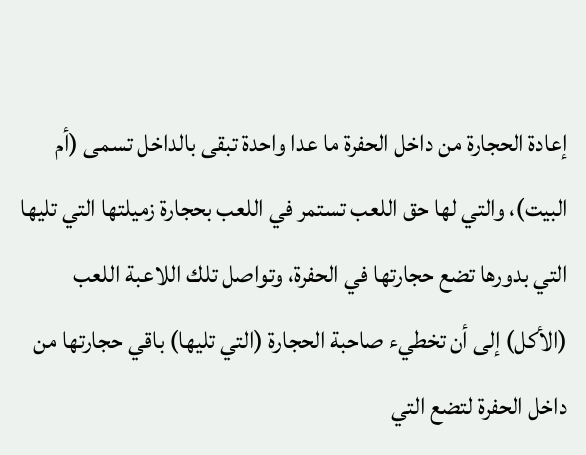إعادة الحجارة من داخل الحفرة ما عدا واحدة تبقى بالداخل تسمى (أم البيت)، والتي لها حق اللعب تستمر في اللعب بحجارة زميلتها التي تليها التي بدورها تضع حجارتها في الحفرة، وتواصل تلك اللاعبة اللعب (الأكل) إلى أن تخطيء صاحبة الحجارة (التي تليها) باقي حجارتها من داخل الحفرة لتضع التي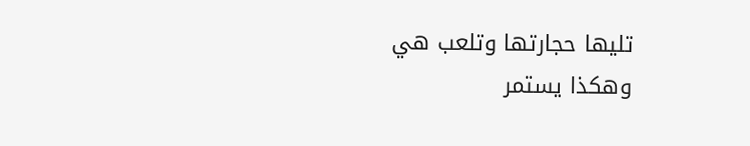تليها حجارتها وتلعب هي
وهكذا يستمر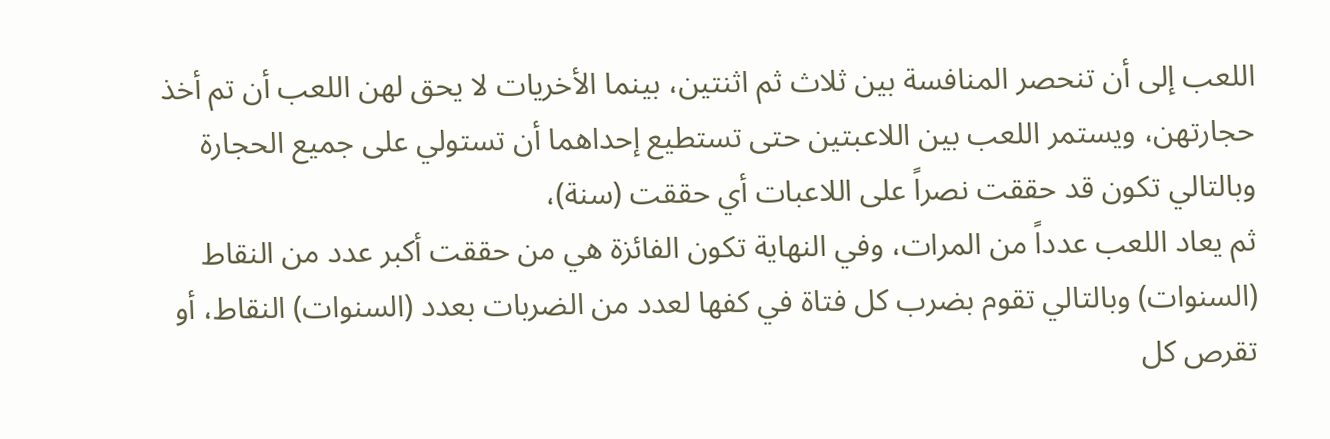اللعب إلى أن تنحصر المنافسة بين ثلاث ثم اثنتين، بينما الأخريات لا يحق لهن اللعب أن تم أخذ حجارتهن، ويستمر اللعب بين اللاعبتين حتى تستطيع إحداهما أن تستولي على جميع الحجارة وبالتالي تكون قد حققت نصراً على اللاعبات أي حققت (سنة)،
ثم يعاد اللعب عدداً من المرات، وفي النهاية تكون الفائزة هي من حققت أكبر عدد من النقاط (السنوات) وبالتالي تقوم بضرب كل فتاة في كفها لعدد من الضربات بعدد (السنوات) النقاط، أو تقرص كل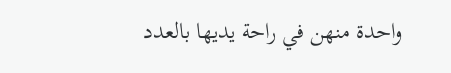واحدة منهن في راحة يديها بالعدد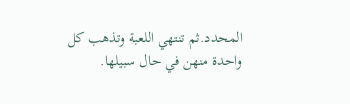المحدد.ثم تنتهي اللعبة وتذهب كل واحدة منهن في حال سبيلها.